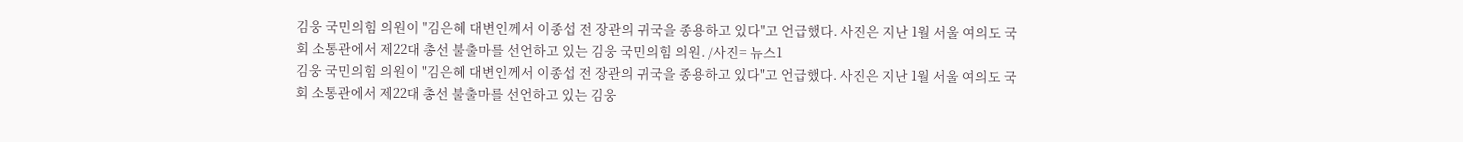김웅 국민의힘 의원이 "김은혜 대변인께서 이종섭 전 장관의 귀국을 종용하고 있다"고 언급했다. 사진은 지난 1월 서울 여의도 국회 소통관에서 제22대 총선 불출마를 선언하고 있는 김웅 국민의힘 의원. /사진= 뉴스1
김웅 국민의힘 의원이 "김은혜 대변인께서 이종섭 전 장관의 귀국을 종용하고 있다"고 언급했다. 사진은 지난 1월 서울 여의도 국회 소통관에서 제22대 총선 불출마를 선언하고 있는 김웅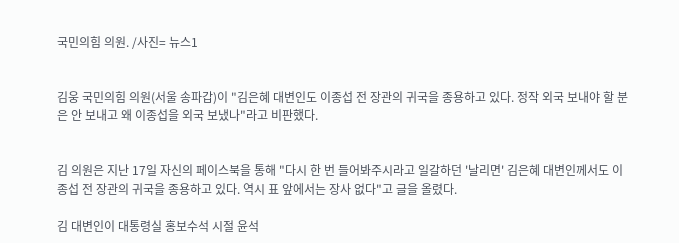국민의힘 의원. /사진= 뉴스1


김웅 국민의힘 의원(서울 송파갑)이 "김은혜 대변인도 이종섭 전 장관의 귀국을 종용하고 있다. 정작 외국 보내야 할 분은 안 보내고 왜 이종섭을 외국 보냈나"라고 비판했다.


김 의원은 지난 17일 자신의 페이스북을 통해 "다시 한 번 들어봐주시라고 일갈하던 '날리면' 김은혜 대변인께서도 이종섭 전 장관의 귀국을 종용하고 있다. 역시 표 앞에서는 장사 없다"고 글을 올렸다.

김 대변인이 대통령실 홍보수석 시절 윤석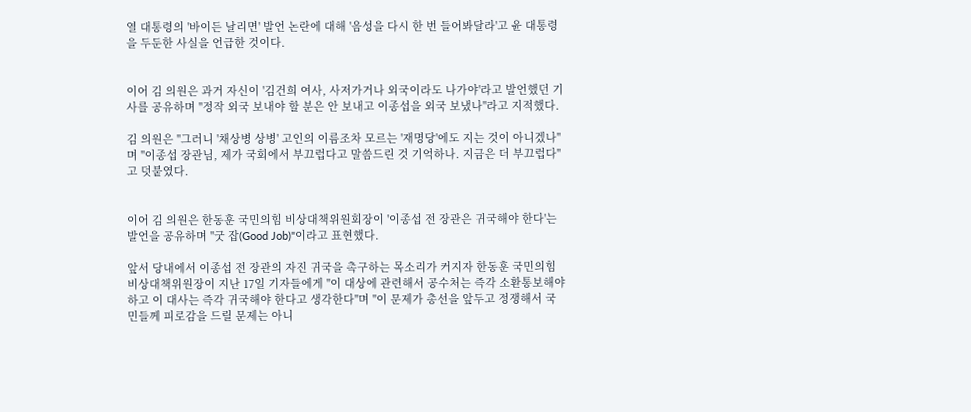열 대통령의 '바이든 날리면' 발언 논란에 대해 '음성을 다시 한 번 들어봐달라'고 윤 대통령을 두둔한 사실을 언급한 것이다.


이어 김 의원은 과거 자신이 '김건희 여사, 사저가거나 외국이라도 나가야'라고 발언했던 기사를 공유하며 "정작 외국 보내야 할 분은 안 보내고 이종섭을 외국 보냈나"라고 지적했다.

김 의원은 "그러니 '채상병 상병' 고인의 이름조차 모르는 '재명당'에도 지는 것이 아니겠나"며 "이종섭 장관님, 제가 국회에서 부끄럽다고 말씀드린 것 기억하나. 지금은 더 부끄럽다"고 덧붙였다.


이어 김 의원은 한동훈 국민의힘 비상대책위원회장이 '이종섭 전 장관은 귀국해야 한다'는 발언을 공유하며 "굿 잡(Good Job)"이라고 표현했다.

앞서 당내에서 이종섭 전 장관의 자진 귀국을 촉구하는 목소리가 커지자 한동훈 국민의힘 비상대책위원장이 지난 17일 기자들에게 "이 대상에 관련해서 공수처는 즉각 소환통보해야 하고 이 대사는 즉각 귀국해야 한다고 생각한다"며 "이 문제가 총선을 앞두고 정쟁해서 국민들께 피로감을 드릴 문제는 아니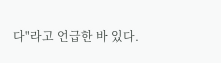다"라고 언급한 바 있다.